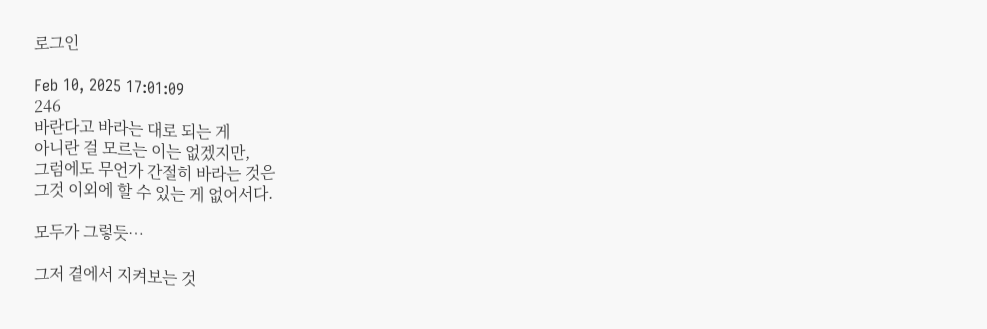로그인

Feb 10, 2025 17:01:09
246
바란다고 바라는 대로 되는 게
아니란 걸 모르는 이는 없겠지만,
그럼에도 무언가 간절히 바라는 것은
그것 이외에 할 수 있는 게 없어서다.

모두가 그렇듯…

그저 곁에서 지켜보는 것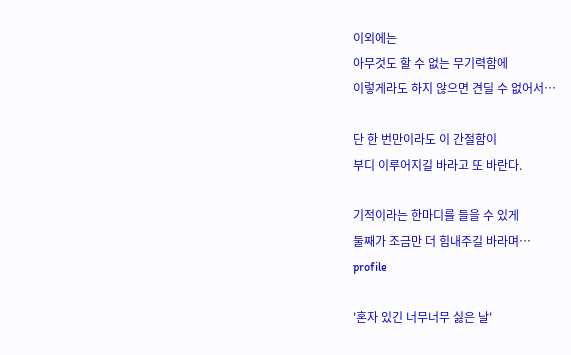이외에는
아무것도 할 수 없는 무기력함에
이렇게라도 하지 않으면 견딜 수 없어서…

단 한 번만이라도 이 간절함이
부디 이루어지길 바라고 또 바란다.

기적이라는 한마디를 들을 수 있게
둘째가 조금만 더 힘내주길 바라며…
profile

'혼자 있긴 너무너무 싫은 날'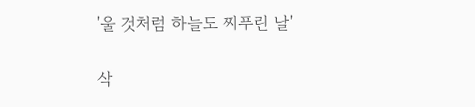'울 것처럼 하늘도 찌푸린 날'

삭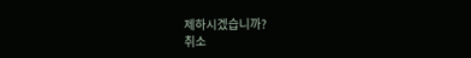제하시겠습니까?
취소